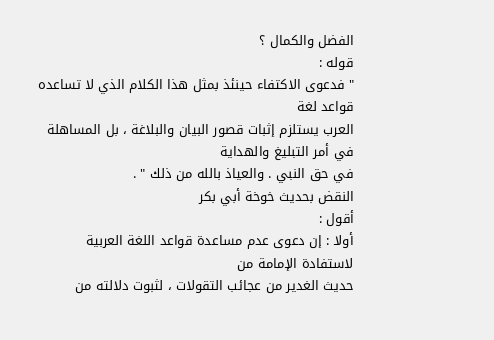الفضل والكمال ؟
قوله :
" فدعوى الاكتفاء حينئذ بمثل هذا الكلام الذي لا تساعده قواعد لغة
العرب يستلزم إثبات قصور البيان والبلاغة ، بل المساهلة في أمر التبليغ والهداية
في حق النبي . والعياذ بالله من ذلك " .
النقض بحديث خوخة أبي بكر
أقول :
أولا : إن دعوى عدم مساعدة قواعد اللغة العربية لاستفادة الإمامة من
حديث الغدير من عجائب التقولات ، لثبوت دلالته من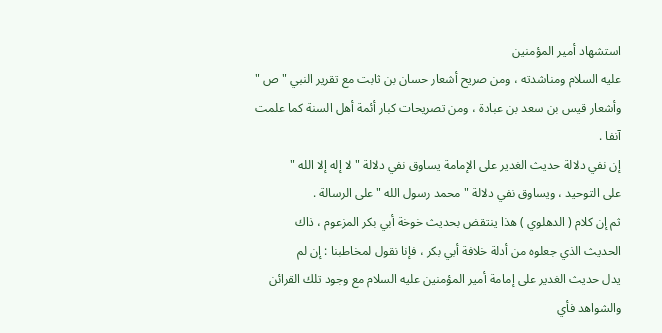استشهاد أمير المؤمنين
عليه السلام ومناشدته ، ومن صريح أشعار حسان بن ثابت مع تقرير النبي " ص "
وأشعار قيس بن سعد بن عبادة ، ومن تصريحات كبار أئمة أهل السنة كما علمت
آنفا .
إن نفي دلالة حديث الغدير على الإمامة يساوق نفي دلالة " لا إله إلا الله "
على التوحيد ، ويساوق نفي دلالة " محمد رسول الله " على الرسالة .
ثم إن كلام ( الدهلوي ) هذا ينتقض بحديث خوخة أبي بكر المزعوم ، ذاك
الحديث الذي جعلوه من أدلة خلافة أبي بكر ، فإنا نقول لمخاطبنا : إن لم
يدل حديث الغدير على إمامة أمير المؤمنين عليه السلام مع وجود تلك القرائن
والشواهد فأي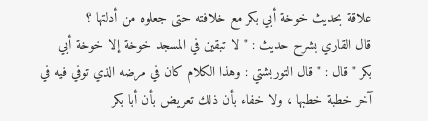علاقة بحديث خوخة أبي بكر مع خلافته حتى جعلوه من أدلتها ؟
قال القاري بشرح حديث : " لا تبقين في المسجد خوخة إلا خوخة أبي
بكر " قال : " قال التوربشتي : وهذا الكلام كان في مرضه الذي توفي فيه في
آخر خطبة خطبها ، ولا خفاء بأن ذلك تعريض بأن أبا بكر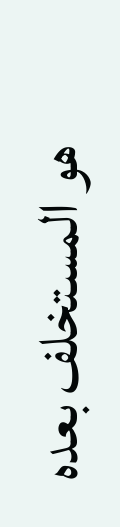هو المستخلف بعده